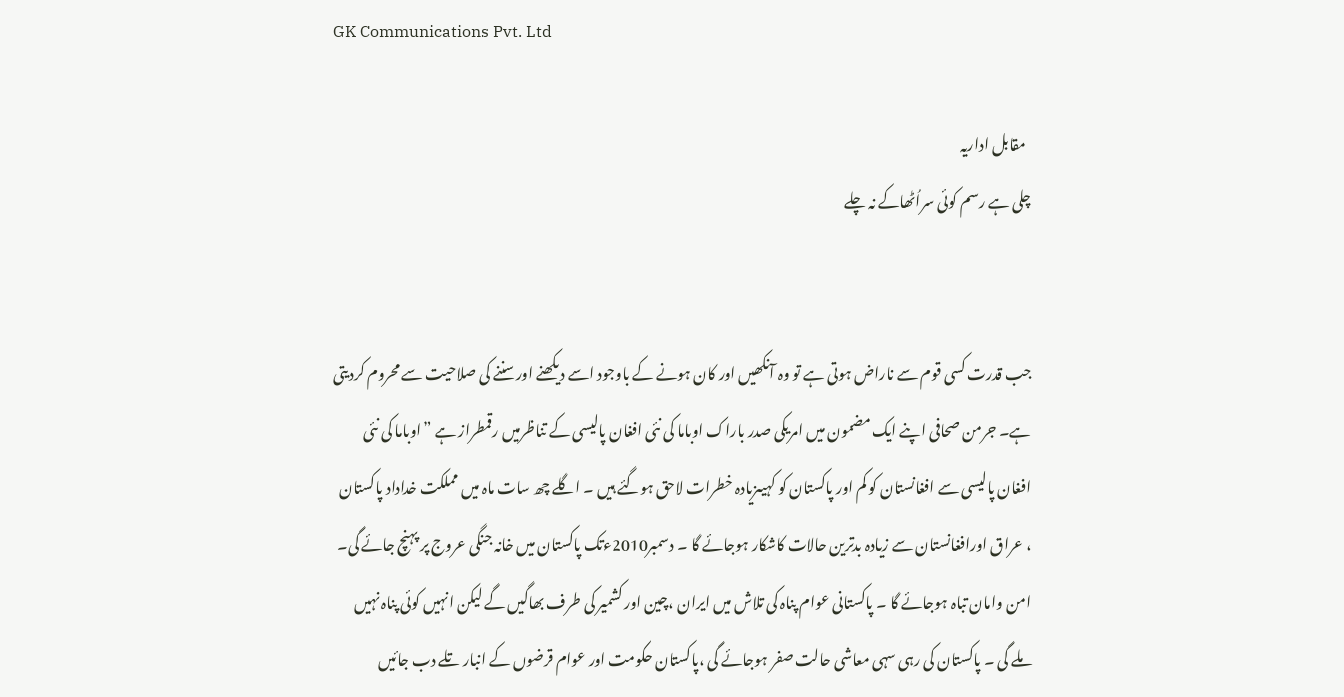GK Communications Pvt. Ltd

  مقابل اداریہ
چلی ہے رسم کوئی سراُٹھاکے نہ چلے


جب قدرت کسی قوم سے ناراض ہوتی ہے تو وہ آنکھیں اور کان ہونے کے باوجود اسے دیکھنے اورسننے کی صلاحیت سے محروم کردیتی ہے۔ جرمن صحافی اپنے ایک مضمون میں امریکی صدر باراک اوباما کی نئی افغان پالیسی کے تناظرمیں رقمطراز ہے ”اوباما کی نئی افغان پالیسی سے افغانستان کو کم اور پاکستان کو کہیںزیادہ خطرات لاحق ہوگئے ہیں ۔ اگلے چھ سات ماہ میں مملکت خداداد پاکستان ، عراق اورافغانستان سے زیادہ بدترین حالات کاشکار ہوجائے گا ۔ دسمبر2010ءتک پاکستان میں خانہ جنگی عروج پر پہنچ جائے گی۔ امن وامان تباہ ہوجائے گا ۔ پاکستانی عوام پناہ کی تلاش میں ایران ،چین اور کشمیر کی طرف بھاگیں گے لیکن انہیں کوئی پناہ نہیں ملے گی ۔ پاکستان کی رہی سہی معاشی حالت صفر ہوجائے گی ،پاکستان حکومت اور عوام قرضوں کے انبار تلے دب جائیں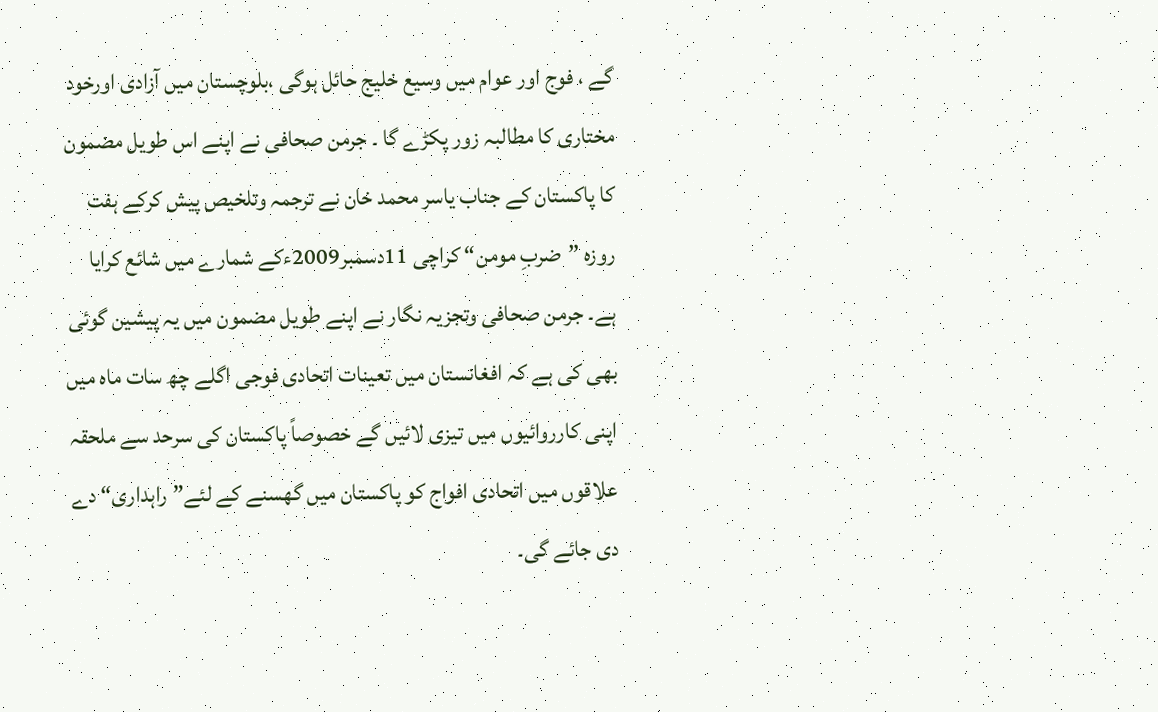گے ، فوج اور عوام میں وسیع خلیج حائل ہوگی ،بلوچستان میں آزادی اورخود مختاری کا مطالبہ زور پکڑے گا ۔ جرمن صحافی نے اپنے اس طویل مضمون کا پاکستان کے جناب یاسر محمد خان نے ترجمہ وتلخیص پیش کرکے ہفت روزہ ”ضربِ مومن“ کراچی 11دسمبر2009ءکے شمارے میں شائع کرایا ہے۔ جرمن صحافی وتجزیہ نگار نے اپنے طویل مضمون میں یہ پیشین گوئی بھی کی ہے کہ افغانستان میں تعینات اتحادی فوجی اگلے چھ سات ماہ میں اپنی کارروائیوں میں تیزی لائیں گے خصوصاً پاکستان کی سرحد سے ملحقہ علاقوں میں اتحادی افواج کو پاکستان میں گھسنے کے لئے”راہداری“ دے دی جائے گی۔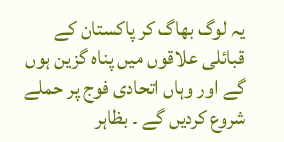یہ لوگ بھاگ کر پاکستان کے قبائلی علاقوں میں پناہ گزین ہوں گے اور وہاں اتحادی فوج پر حملے شروع کردیں گے ۔ بظاہر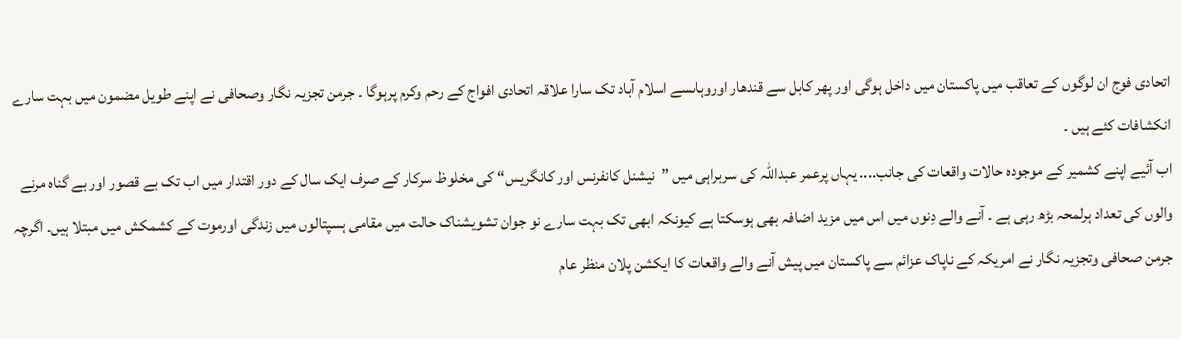اتحادی فوج ان لوگوں کے تعاقب میں پاکستان میں داخل ہوگی اور پھر کابل سے قندھار اوروہاںسے اسلام آباد تک سارا علاقہ اتحادی افواج کے رحم وکرم پرہوگا ۔ جرمن تجزیہ نگار وصحافی نے اپنے طویل مضمون میں بہت سارے انکشافات کئے ہیں ۔
اب آئیے اپنے کشمیر کے موجودہ حالات واقعات کی جانب.... یہاں پرعمر عبداللہ کی سربراہی میں ”نیشنل کانفرنس اور کانگریس“ کی مخلوظ سرکار کے صرف ایک سال کے دور اقتدار میں اب تک بے قصور اور بے گناہ مرنے والوں کی تعداد ہرلمحہ بڑھ رہی ہے ۔ آنے والے دِنوں میں اس میں مزید اضافہ بھی ہوسکتا ہے کیونکہ ابھی تک بہت سارے نو جوان تشویشناک حالت میں مقامی ہسپتالوں میں زندگی اورموت کے کشمکش میں مبتلا ہیں۔ اگرچہ جرمن صحافی وتجزیہ نگار نے امریکہ کے ناپاک عزائم سے پاکستان میں پیش آنے والے واقعات کا ایکشن پلان منظر عام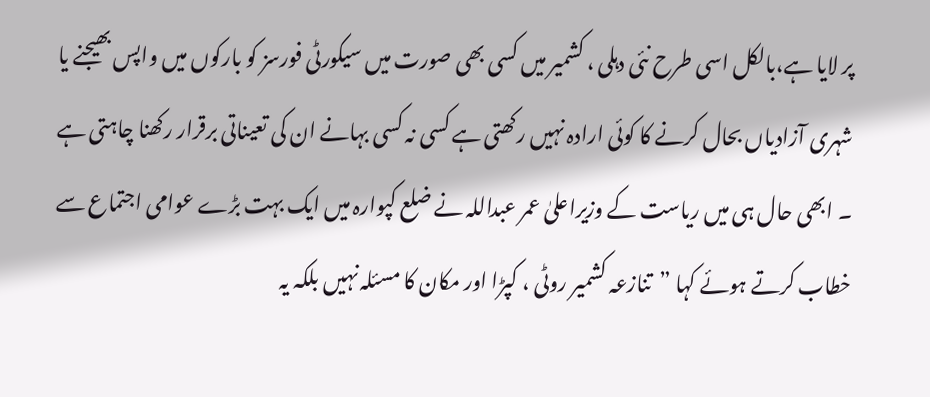پر لایا ہے،بالکل اسی طرح نئی دہلی ، کشمیر میں کسی بھی صورت میں سیکورٹی فورسز کو بارکوں میں واپس بھیجنے یا شہری آزادیاں بحال کرنے کا کوئی ارادہ نہیں رکھتی ہے کسی نہ کسی بہانے ان کی تعیناتی برقرار رکھنا چاہتی ہے ۔ ابھی حال ہی میں ریاست کے وزیراعلیٰ عمر عبداللہ نے ضلع کپوارہ میں ایک بہت بڑے عوامی اجتماع سے خطاب کرتے ہوئے کہا ”تنازعہ کشمیر روٹی ، کپڑا اور مکان کا مسئلہ نہیں بلکہ یہ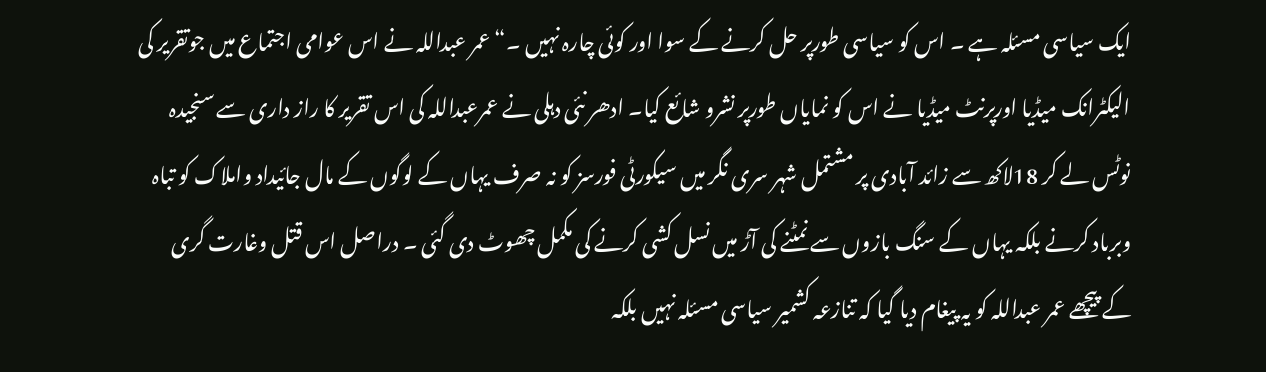ایک سیاسی مسئلہ ہے ۔ اس کو سیاسی طورپر حل کرنے کے سوا اور کوئی چارہ نہیں ۔“ عمر عبداللہ نے اس عوامی اجتماع میں جوتقریر کی الیکٹرانک میڈیا اورپرنٹ میڈیا نے اس کو نمایاں طورپر نشرو شائع کیا۔ ادھر نئی دہلی نے عمرعبداللہ کی اس تقریر کا راز داری سے سنجیدہ نوٹس لے کر 18لاکھ سے زائد آبادی پر مشتمل شہر سری نگر میں سیکورٹی فورسز کو نہ صرف یہاں کے لوگوں کے مال جائیداد واملاک کو تباہ وبرباد کرنے بلکہ یہاں کے سنگ بازوں سے نمٹنے کی آڑ میں نسل کشی کرنے کی مکمل چھوٹ دی گئی ۔ دراصل اس قتل وغارت گری کے پیچھے عمر عبداللہ کو یہ پیغام دیا گیا کہ تنازعہ کشمیر سیاسی مسئلہ نہیں بلکہ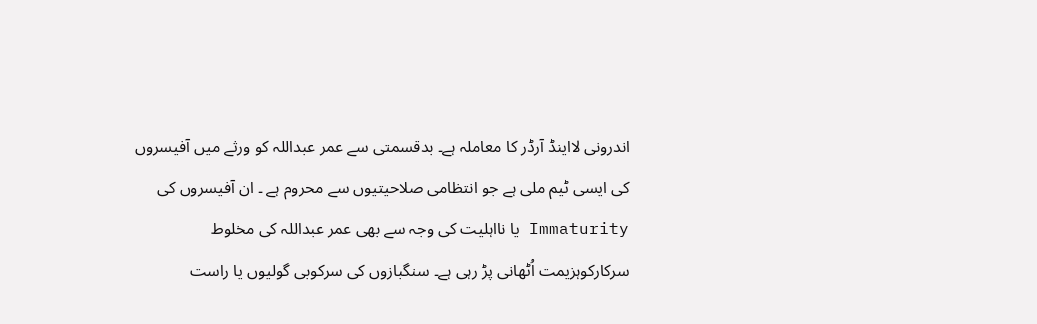اندرونی لااینڈ آرڈر کا معاملہ ہے۔ بدقسمتی سے عمر عبداللہ کو ورثے میں آفیسروں کی ایسی ٹیم ملی ہے جو انتظامی صلاحیتیوں سے محروم ہے ۔ ان آفیسروں کی Immaturity یا نااہلیت کی وجہ سے بھی عمر عبداللہ کی مخلوط سرکارکوہزیمت اُٹھانی پڑ رہی ہے۔ سنگبازوں کی سرکوبی گولیوں یا راست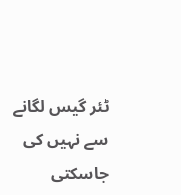ٹئر گیس لگانے سے نہیں کی جاسکتی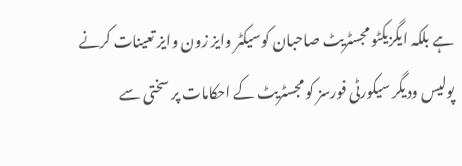ہے بلکہ ایگزیکٹو مجسٹریٹ صاحبان کوسیکٹر وایز زون وایز تعینات کرنے پولیس ودیگر سیکورٹی فورسز کو مجسٹریٹ کے احکامات پر سختی سے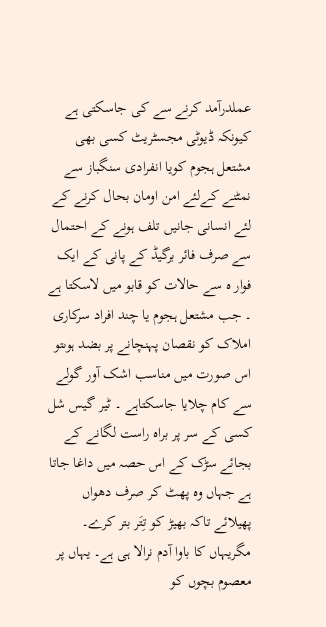عملدرآمد کرنے سے کی جاسکتی ہے کیونکہ ڈیوٹی مجسٹریٹ کسی بھی مشتعل ہجوم کویا انفرادی سنگباز سے نمٹنے کےلئے امن اومان بحال کرنے کے لئے انسانی جانیں تلف ہونے کے احتمال سے صرف فائر برگیڈ کے پانی کے ایک فوار ہ سے حالات کو قابو میں لاسکتا ہے ۔ جب مشتعل ہجوم یا چند افراد سرکاری املاک کو نقصان پہنچانے پر بضد ہوںتو اس صورت میں مناسب اشک آور گولے سے کام چلایا جاسکتاہے ۔ ٹیر گیس شل کسی کے سر پر براہ راست لگانے کے بجائے سڑک کے اس حصہ میں داغا جاتا ہے جہاں وہ پھٹ کر صرف دھواں پھیلائے تاکہ بھیڑ کو تِتَر بتر کرے۔ مگریہاں کا باوا آدم نرالا ہی ہے۔ یہاں پر معصوم بچوں کو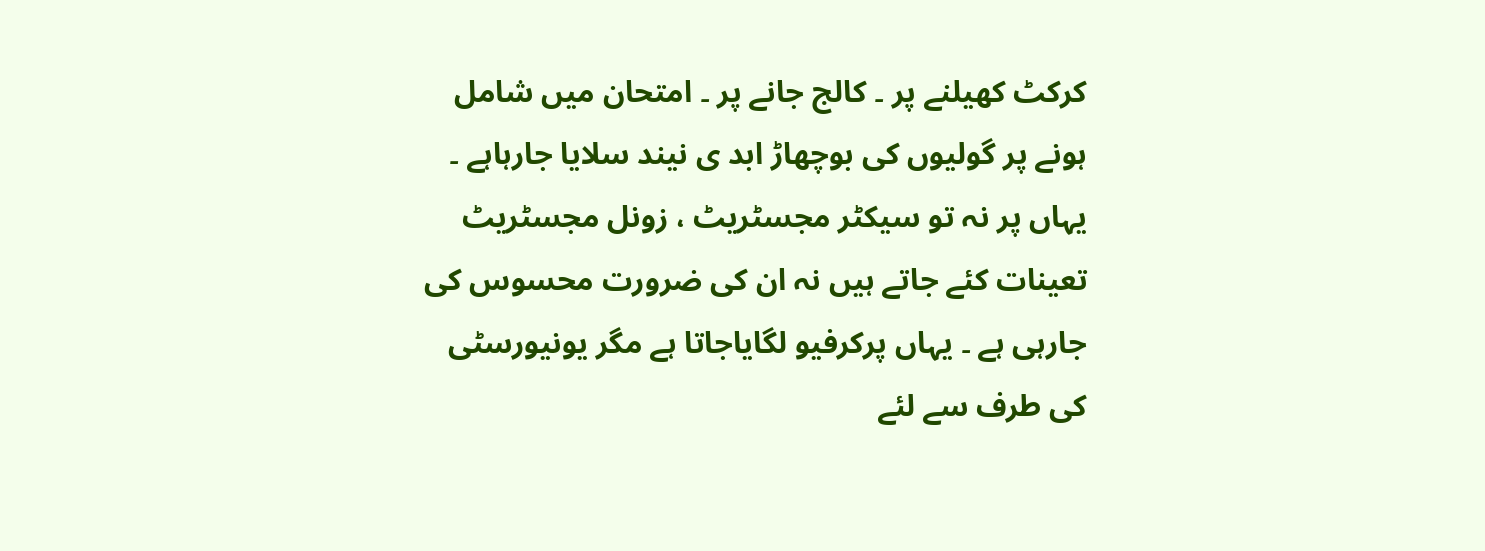کرکٹ کھیلنے پر ۔ کالج جانے پر ۔ امتحان میں شامل ہونے پر گولیوں کی بوچھاڑ ابد ی نیند سلایا جارہاہے ۔ یہاں پر نہ تو سیکٹر مجسٹریٹ ، زونل مجسٹریٹ تعینات کئے جاتے ہیں نہ ان کی ضرورت محسوس کی جارہی ہے ۔ یہاں پرکرفیو لگایاجاتا ہے مگر یونیورسٹی کی طرف سے لئے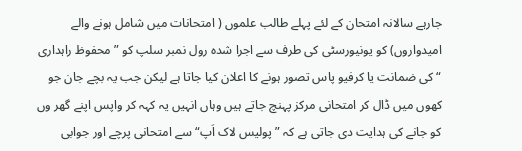جارہے سالانہ امتحان کے لئے پہلے طالب علموں ( امتحانات میں شامل ہونے والے امیدواروں) کو یونیورسٹی کی طرف سے اجرا شدہ رول نمبر سلپ کو ”محفوظ راہداری “ کی ضمانت یا کرفیو پاس تصور ہونے کا اعلان کیا جاتا ہے لیکن جب یہ بچے جان جو کھوں میں ڈال کر امتحانی مرکز پہنچ جاتے ہیں وہاں انہیں یہ کہہ کر واپس اپنے گھر وں کو جانے کی ہدایت دی جاتی ہے کہ ”پولیس لاک اَپ“ سے امتحانی پرچے اور جوابی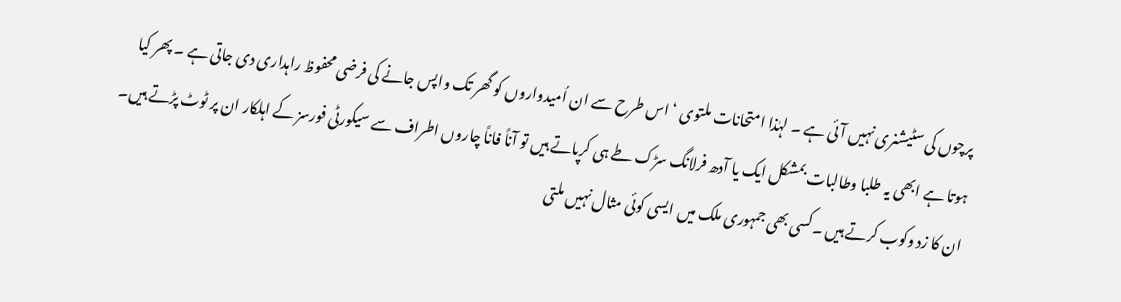پرچوں کی سٹیشنری نہیں آئی ہے ۔ لہٰذا امتحانات ملتوی ‘ اس طرح سے ان اُمیدواروں کو گھر تک واپس جانے کی فرضی محفوظ راہداری دی جاتی ہے ۔ پھر کیا ہوتا ہے ابھی یہ طلبا وطالبات بمشکل ایک یا آدھ فرلانگ سڑک طے ہی کرپاتے ہیں تو آناً فاناً چاروں اطراف سے سیکورٹی فورسز کے اہلکار ان پر ٹوٹ پڑتے ہیں۔ ان کا زد وکوب کرتے ہیں ۔کسی بھی جمہوری ملک میں ایسی کوئی مثال نہیں ملتی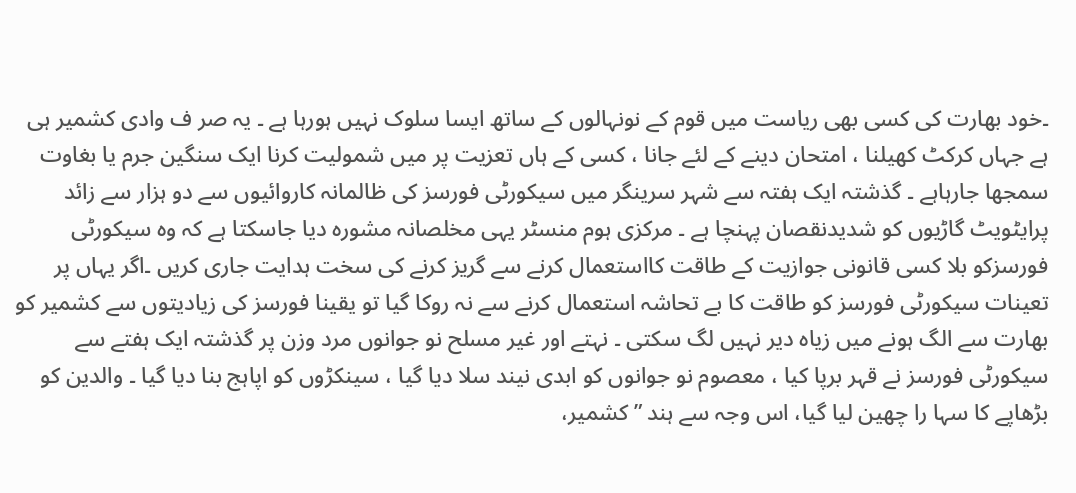۔خود بھارت کی کسی بھی ریاست میں قوم کے نونہالوں کے ساتھ ایسا سلوک نہیں ہورہا ہے ۔ یہ صر ف وادی کشمیر ہی ہے جہاں کرکٹ کھیلنا ، امتحان دینے کے لئے جانا ، کسی کے ہاں تعزیت پر میں شمولیت کرنا ایک سنگین جرم یا بغاوت سمجھا جارہاہے ۔ گذشتہ ایک ہفتہ سے شہر سرینگر میں سیکورٹی فورسز کی ظالمانہ کاروائیوں سے دو ہزار سے زائد پرایٹویٹ گاڑیوں کو شدیدنقصان پہنچا ہے ۔ مرکزی ہوم منسٹر یہی مخلصانہ مشورہ دیا جاسکتا ہے کہ وہ سیکورٹی فورسزکو بلا کسی قانونی جوازیت کے طاقت کااستعمال کرنے سے گریز کرنے کی سخت ہدایت جاری کریں ۔اگر یہاں پر تعینات سیکورٹی فورسز کو طاقت کا بے تحاشہ استعمال کرنے سے نہ روکا گیا تو یقینا فورسز کی زیادیتوں سے کشمیر کو بھارت سے الگ ہونے میں زیاہ دیر نہیں لگ سکتی ۔ نہتے اور غیر مسلح نو جوانوں مرد وزن پر گذشتہ ایک ہفتے سے سیکورٹی فورسز نے قہر برپا کیا ، معصوم نو جوانوں کو ابدی نیند سلا دیا گیا ، سینکڑوں کو اپاہج بنا دیا گیا ۔ والدین کو بڑھاپے کا سہا را چھین لیا گیا، اس وجہ سے ہند ” کشمیر،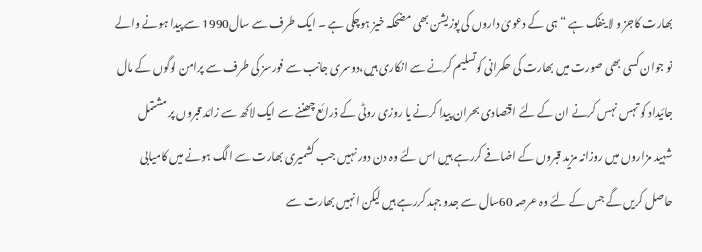بھارت کاجز و لا ینفک ہے “ ہی کے دعویٰ داروں کی پوزیشن بھی مضحکہ خیز ہوچکی ہے ۔ ایک طرف سے سال1990 سے پیدا ہونے والے نو جوان کسی بھی صورت میں بھارت کی حکمرانی کوتسلیم کرنے سے انکاری ہیں،دوسری جانب سے فورسز کی طرف سے پرامن لوگوں کے مال جائیداد کو تہس نہس کرنے ان کے لئے اقتصادی بحران پیدا کرنے یا روزی روٹی کے ذرائع چھننے سے ایک لاکھ سے زائد قبروں پر مشتمل شہید مزاروں میں روزانہ مزید قبروں کے اضافے کررہے ہیں اس لئے وہ دن دور نہیں جب کشمیری بھارت سے الگ ہونے میں کامیابی حاصل کریں گے جس کے لئے وہ عرصہ 60سال سے جدو جہد کررہے ہیں لیکن انہیں بھارت سے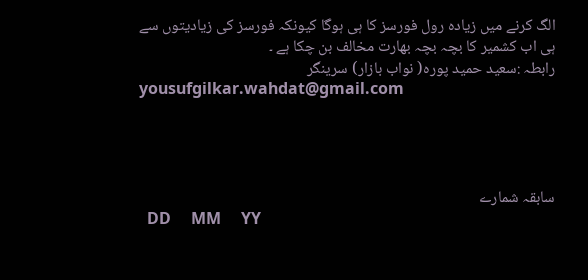الگ کرنے میں زیادہ رول فورسز کا ہی ہوگا کیونکہ فورسز کی زیادیتوں سے ہی اب کشمیر کا بچہ بچہ بھارت مخالف بن چکا ہے ۔
رابطہ :سعید حمید پورہ( نواب بازار) سرینگر
yousufgilkar.wahdat@gmail.com




سابقہ شمارے
  DD     MM     YY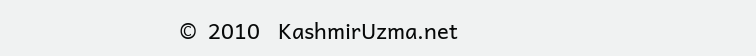©  2010   KashmirUzma.net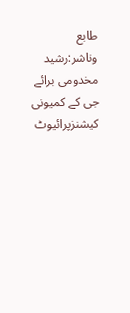طابع وناشر:رشید مخدومی برائے جی کے کمیونی کیشنزپرائیوٹ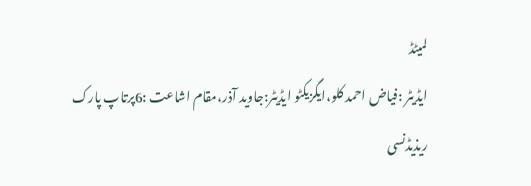لمیٹڈ
ایڈیٹر :فیاض احمد کلو،ایگزیکٹو ایڈیٹر:جاوید آذر،مقام اشاعت :6پرتاپ پارک ریذیڈنسی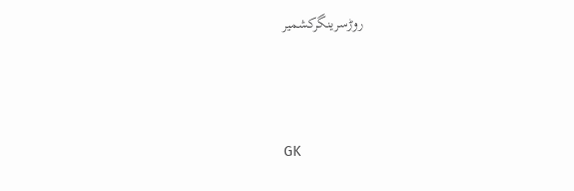روڑسرینگرکشمیر



GK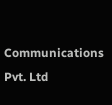Communications Pvt. Ltd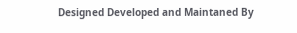Designed Developed and Maintaned By